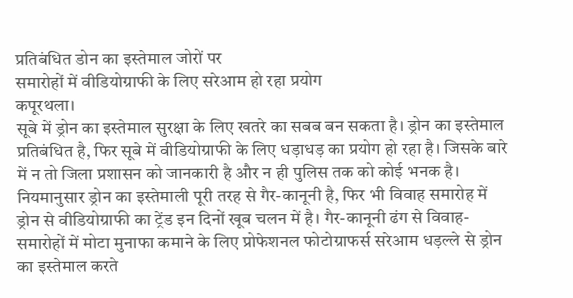प्रतिबंधित डोन का इस्तेमाल जोरों पर
समारोहों में वीडियोग्राफी के लिए सरेआम हो रहा प्रयोग
कपूरथला।
सूबे में ड्रोन का इस्तेमाल सुरक्षा के लिए खतरे का सबब बन सकता है। ड्रोन का इस्तेमाल प्रतिबंधित है, फिर सूबे में वीडियोग्राफी के लिए धड़ाधड़ का प्रयोग हो रहा है। जिसके बारे में न तो जिला प्रशासन को जानकारी है और न ही पुलिस तक को कोई भनक है। नियमानुसार ड्रोन का इस्तेमाली पूरी तरह से गैर-कानूनी है, फिर भी विवाह समारोह में ड्रोन से वीडियोग्राफी का ट्रेंड इन दिनों खूब चलन में है। गैर-कानूनी ढंग से विवाह-समारोहों में मोटा मुनाफा कमाने के लिए प्रोफेशनल फोटोग्राफर्स सरेआम धड़ल्ले से ड्रोन का इस्तेमाल करते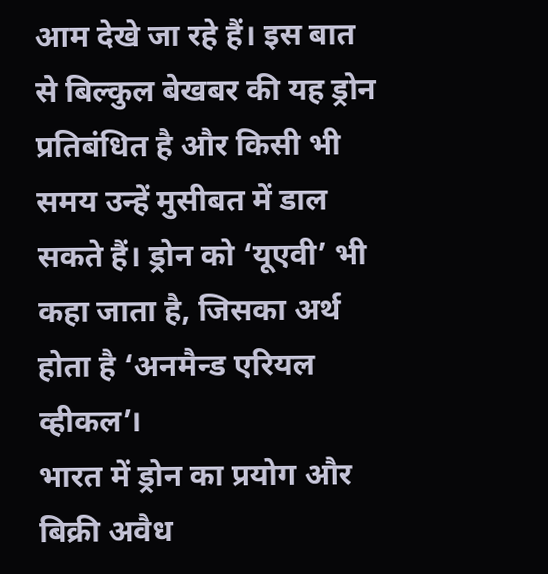आम देखे जा रहे हैं। इस बात से बिल्कुल बेखबर की यह ड्रोन प्रतिबंधित है और किसी भी समय उन्हें मुसीबत में डाल सकते हैं। ड्रोन को ‘यूएवी’ भी कहा जाता है, जिसका अर्थ होता है ‘अनमैन्ड एरियल व्हीकल’।
भारत में ड्रोन का प्रयोग और बिक्री अवैध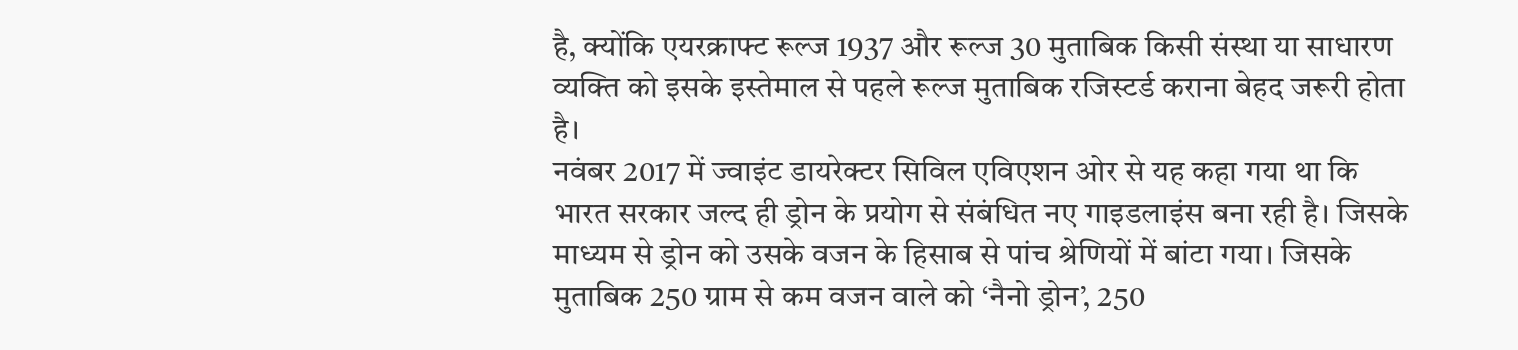है, क्योंकि एयरक्राफ्ट रूल्ज 1937 और रूल्ज 30 मुताबिक किसी संस्था या साधारण व्यक्ति को इसके इस्तेमाल से पहले रूल्ज मुताबिक रजिस्टर्ड कराना बेहद जरूरी होता है।
नवंबर 2017 में ज्वाइंट डायरेक्टर सिविल एविएशन ओर से यह कहा गया था कि भारत सरकार जल्द ही ड्रोन के प्रयोग से संबंधित नए गाइडलाइंस बना रही है। जिसके माध्यम से ड्रोन को उसके वजन के हिसाब से पांच श्रेणियों में बांटा गया। जिसके मुताबिक 250 ग्राम से कम वजन वाले को ‘नैनो ड्रोन’, 250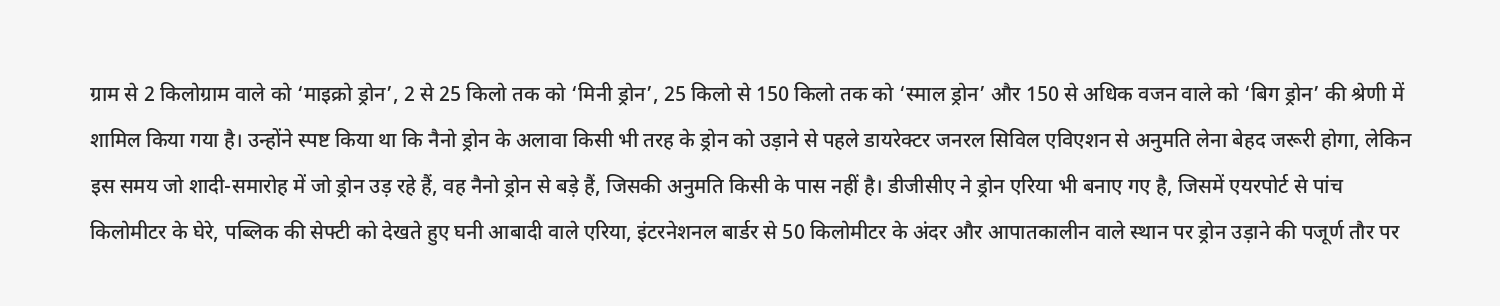ग्राम से 2 किलोग्राम वाले को ‘माइक्रो ड्रोन’, 2 से 25 किलो तक को ‘मिनी ड्रोन’, 25 किलो से 150 किलो तक को ‘स्माल ड्रोन’ और 150 से अधिक वजन वाले को ‘बिग ड्रोन’ की श्रेणी में शामिल किया गया है। उन्होंने स्पष्ट किया था कि नैनो ड्रोन के अलावा किसी भी तरह के ड्रोन को उड़ाने से पहले डायरेक्टर जनरल सिविल एविएशन से अनुमति लेना बेहद जरूरी होगा, लेकिन इस समय जो शादी-समारोह में जो ड्रोन उड़ रहे हैं, वह नैनो ड्रोन से बड़े हैं, जिसकी अनुमति किसी के पास नहीं है। डीजीसीए ने ड्रोन एरिया भी बनाए गए है, जिसमें एयरपोर्ट से पांच किलोमीटर के घेरे, पब्लिक की सेफ्टी को देखते हुए घनी आबादी वाले एरिया, इंटरनेशनल बार्डर से 50 किलोमीटर के अंदर और आपातकालीन वाले स्थान पर ड्रोन उड़ाने की पजूर्ण तौर पर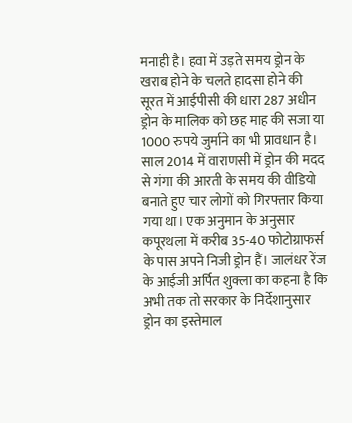मनाही है। हवा में उड़ते समय ड्रोन के खराब होने के चलते हादसा होने की सूरत में आईपीसी की धारा 287 अधीन ड्रोन के मालिक को छह माह की सजा या 1000 रुपये जुर्माने का भी प्रावधान है। साल 2014 में वाराणसी में ड्रोन की मदद से गंगा की आरती के समय की वीडियो बनाते हुए चार लोगों को गिरफ्तार किया गया था। एक अनुमान के अनुसार कपूरथला में करीब 35-40 फोटोग्राफर्स के पास अपने निजी ड्रोन हैं। जालंधर रेंज के आईजी अर्पित शुक्ला का कहना है कि अभी तक तो सरकार के निर्देशानुसार ड्रोन का इस्तेमाल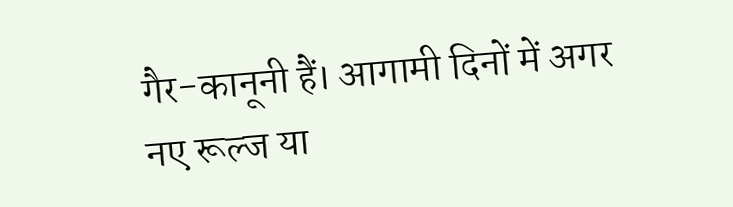गैर-कानूनी हैं। आगामी दिनों में अगर नए रूल्ज या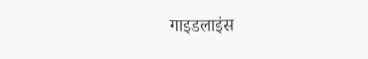गाइडलाइंस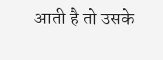आती है तो उसके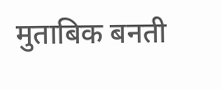मुताबिक बनती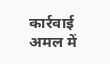कार्रवाई अमल में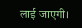लाई जाएगी।